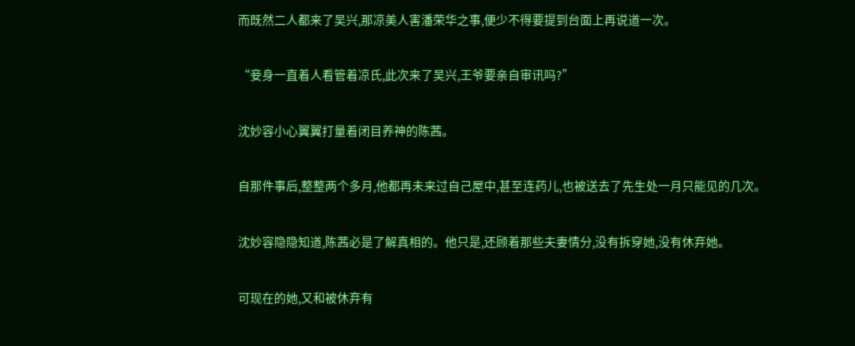而既然二人都来了吴兴,那凉美人害潘荣华之事,便少不得要提到台面上再说道一次。

“妾身一直着人看管着凉氏,此次来了吴兴,王爷要亲自审讯吗?”

沈妙容小心翼翼打量着闭目养神的陈茜。

自那件事后,整整两个多月,他都再未来过自己屋中,甚至连药儿,也被送去了先生处一月只能见的几次。

沈妙容隐隐知道,陈茜必是了解真相的。他只是,还顾着那些夫妻情分,没有拆穿她,没有休弃她。

可现在的她,又和被休弃有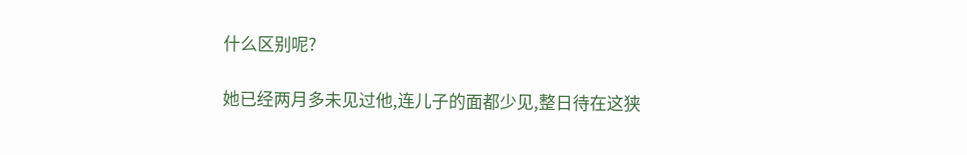什么区别呢?

她已经两月多未见过他,连儿子的面都少见,整日待在这狭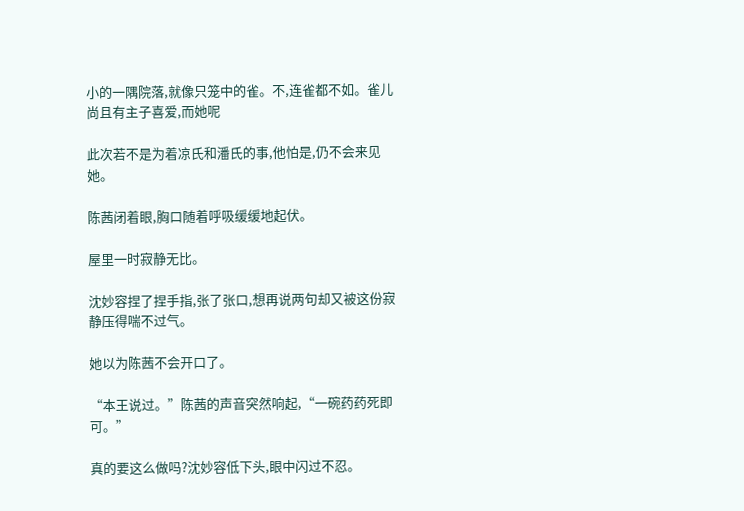小的一隅院落,就像只笼中的雀。不,连雀都不如。雀儿尚且有主子喜爱,而她呢

此次若不是为着凉氏和潘氏的事,他怕是,仍不会来见她。

陈茜闭着眼,胸口随着呼吸缓缓地起伏。

屋里一时寂静无比。

沈妙容捏了捏手指,张了张口,想再说两句却又被这份寂静压得喘不过气。

她以为陈茜不会开口了。

“本王说过。”陈茜的声音突然响起,“一碗药药死即可。”

真的要这么做吗?沈妙容低下头,眼中闪过不忍。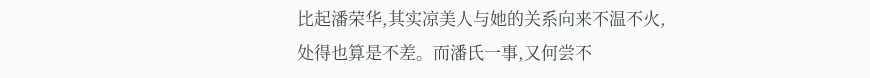比起潘荣华,其实凉美人与她的关系向来不温不火,处得也算是不差。而潘氏一事,又何尝不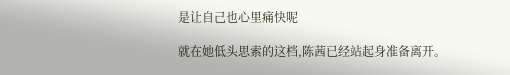是让自己也心里痛快呢

就在她低头思索的这档,陈茜已经站起身准备离开。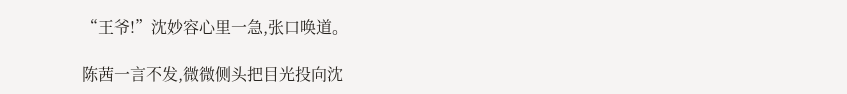“王爷!”沈妙容心里一急,张口唤道。

陈茜一言不发,微微侧头把目光投向沈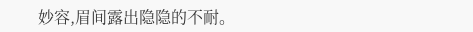妙容,眉间露出隐隐的不耐。